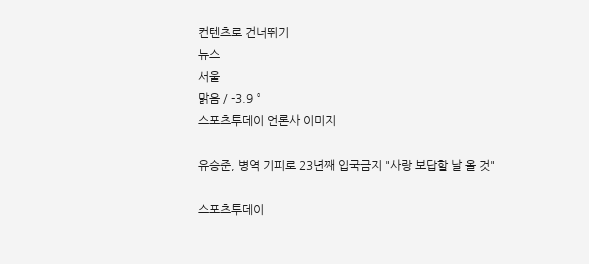컨텐츠로 건너뛰기
뉴스
서울
맑음 / -3.9 °
스포츠투데이 언론사 이미지

유승준, 병역 기피로 23년째 입국금지 "사랑 보답할 날 올 것"

스포츠투데이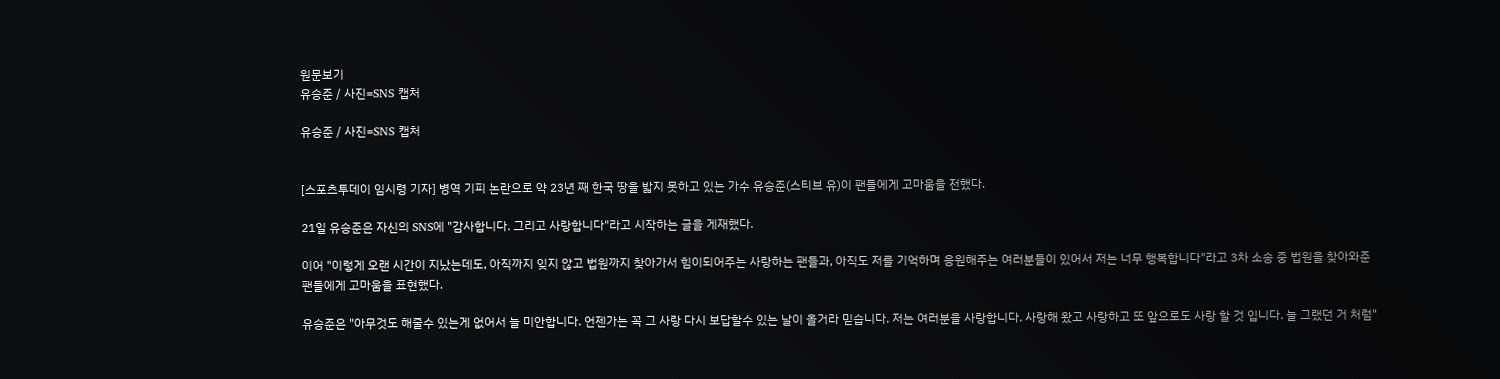원문보기
유승준 / 사진=SNS 캡처

유승준 / 사진=SNS 캡처


[스포츠투데이 임시령 기자] 병역 기피 논란으로 약 23년 째 한국 땅을 밟지 못하고 있는 가수 유승준(스티브 유)이 팬들에게 고마움을 전했다.

21일 유승준은 자신의 SNS에 "감사합니다. 그리고 사랑합니다"라고 시작하는 글을 게재했다.

이어 "이렇게 오랜 시간이 지났는데도, 아직까지 잊지 않고 법원까지 찾아가서 힘이되어주는 사랑하는 팬들과, 아직도 저를 기억하며 응원해주는 여러분들이 있어서 저는 너무 행복합니다"라고 3차 소송 중 법원을 찾아와준 팬들에게 고마움을 표현했다.

유승준은 "아무것도 해줄수 있는게 없어서 늘 미안합니다. 언젠가는 꼭 그 사랑 다시 보답할수 있는 날이 올거라 믿습니다. 저는 여러분을 사랑합니다. 사랑해 왔고 사랑하고 또 앞으로도 사랑 할 것 입니다. 늘 그랬던 거 처럼"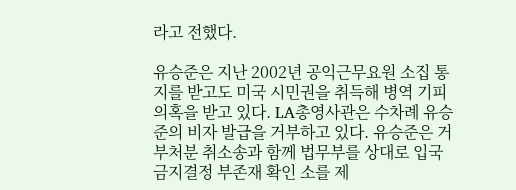라고 전했다.

유승준은 지난 2002년 공익근무요원 소집 통지를 받고도 미국 시민권을 취득해 병역 기피 의혹을 받고 있다. LA총영사관은 수차례 유승준의 비자 발급을 거부하고 있다. 유승준은 거부처분 취소송과 함께 법무부를 상대로 입국금지결정 부존재 확인 소를 제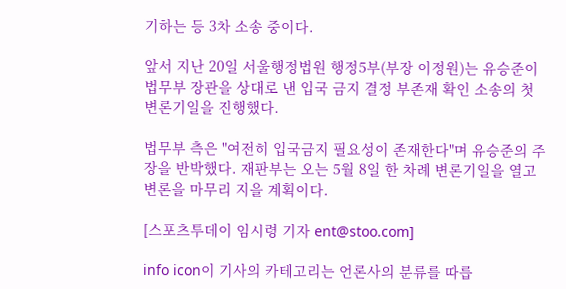기하는 등 3차 소송 중이다.

앞서 지난 20일 서울행정법원 행정5부(부장 이정원)는 유승준이 법무부 장관을 상대로 낸 입국 금지 결정 부존재 확인 소송의 첫 변론기일을 진행했다.

법무부 측은 "여전히 입국금지 필요성이 존재한다"며 유승준의 주장을 반박했다. 재판부는 오는 5월 8일 한 차례 변론기일을 열고 변론을 마무리 지을 계획이다.

[스포츠투데이 임시령 기자 ent@stoo.com]

info icon이 기사의 카테고리는 언론사의 분류를 따릅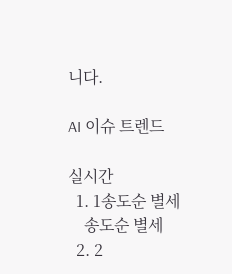니다.

AI 이슈 트렌드

실시간
  1. 1송도순 별세
    송도순 별세
  2. 2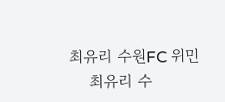최유리 수원FC 위민
    최유리 수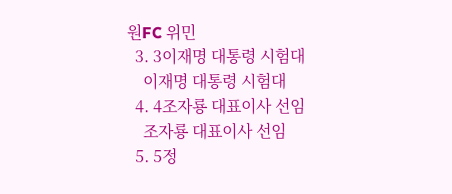원FC 위민
  3. 3이재명 대통령 시험대
    이재명 대통령 시험대
  4. 4조자룡 대표이사 선임
    조자룡 대표이사 선임
  5. 5정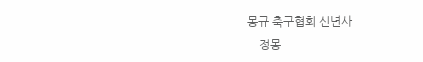몽규 축구협회 신년사
    정몽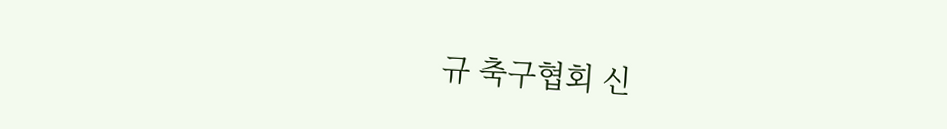규 축구협회 신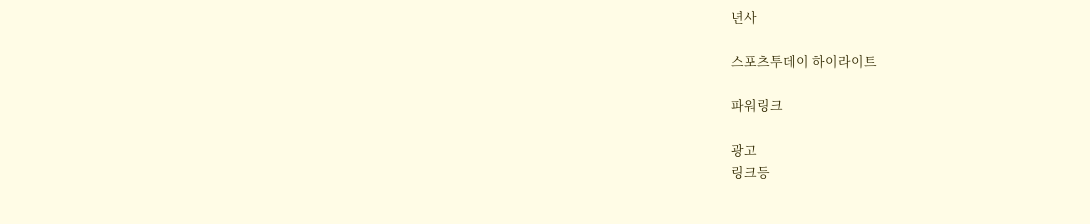년사

스포츠투데이 하이라이트

파워링크

광고
링크등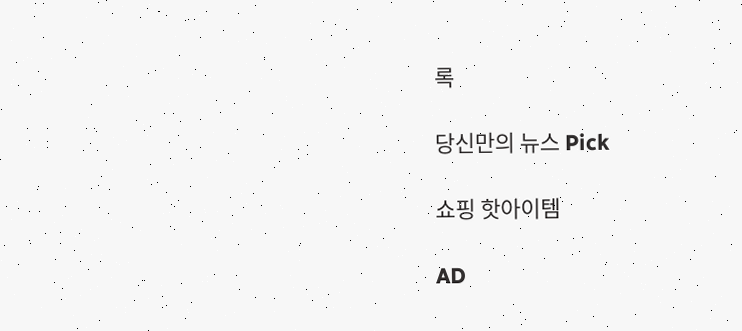록

당신만의 뉴스 Pick

쇼핑 핫아이템

AD